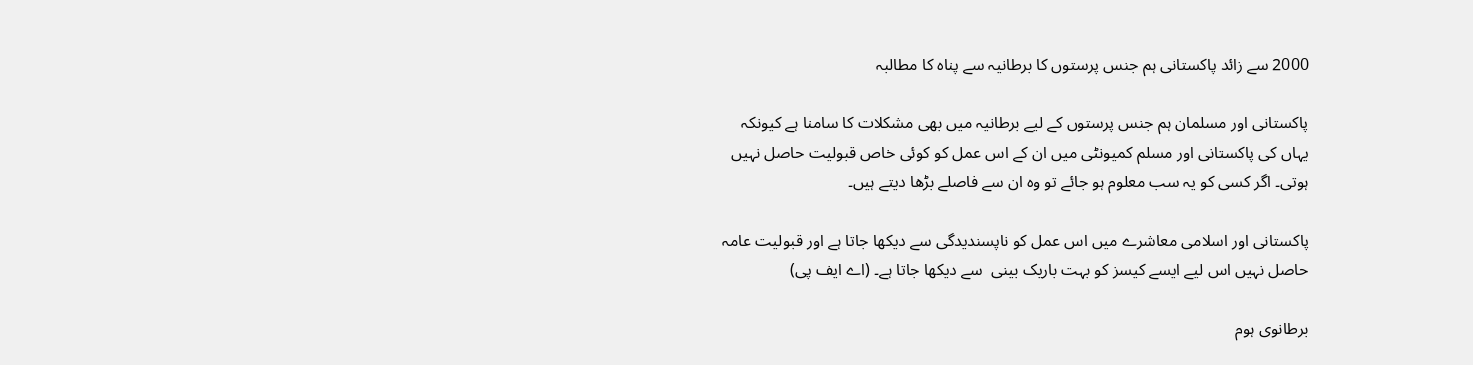2000 سے زائد پاکستانی ہم جنس پرستوں کا برطانیہ سے پناہ کا مطالبہ

پاکستانی اور مسلمان ہم جنس پرستوں کے لیے برطانیہ میں بھی مشکلات کا سامنا ہے کیونکہ یہاں کی پاکستانی اور مسلم کمیونٹی میں ان کے اس عمل کو کوئی خاص قبولیت حاصل نہیں ہوتی۔ اگر کسی کو یہ سب معلوم ہو جائے تو وہ ان سے فاصلے بڑھا دیتے ہیں۔

پاکستانی اور اسلامی معاشرے میں اس عمل کو ناپسندیدگی سے دیکھا جاتا ہے اور قبولیت عامہ حاصل نہیں اس لیے ایسے کیسز کو بہت باریک بینی  سے دیکھا جاتا ہے۔ (اے ایف پی)

برطانوی ہوم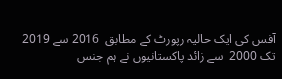آفس کی ایک حالیہ رپورٹ کے مطابق  2016 سے 2019 تک 2000  سے زائد پاکستانیوں نے ہم جنس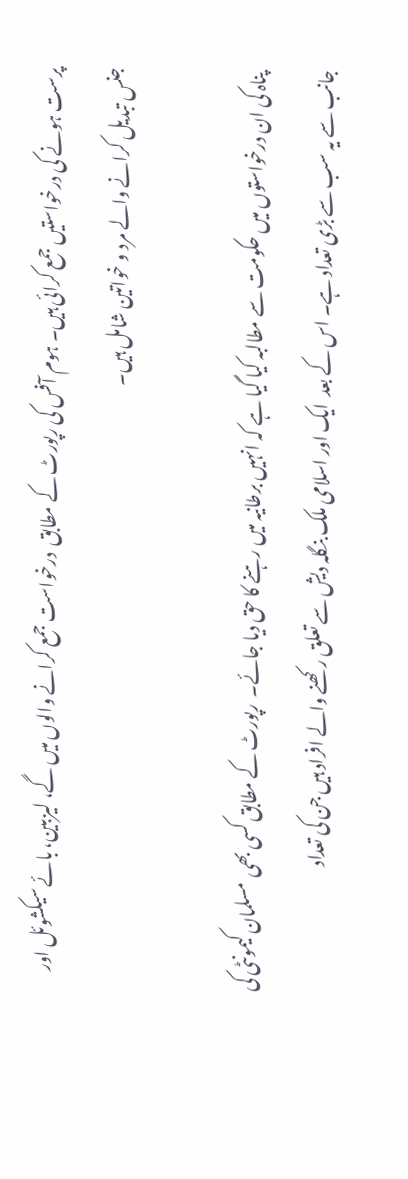پرست ہونے کی درخواستیں جمع کرائی ہیں۔ ہوم آفس کی رپورٹ کے مطابق  درخواست جمع کرانے والوں میں گے، لیزبین، بائے سیکشوئل اور جنس تبدیل کرانے والے مرد و خواتین شامل ہیں۔

 پناہ کی ان درخواستوں میں حکومت سے مطالبہ کیا گیا ہے کہ انہیں برطانیہ میں رہنے کا حق دیا جائے۔  رپورٹ کے مطابق کسی بھی  مسلمان کیمونٹی کی جانب سے یہ سب سے بڑی تعداد ہے۔ اس کے بعد  ایک اور اسلامی ملک بنگلہ دیش سے تعلق رکھنے والے افراد ہیں جن کی تعداد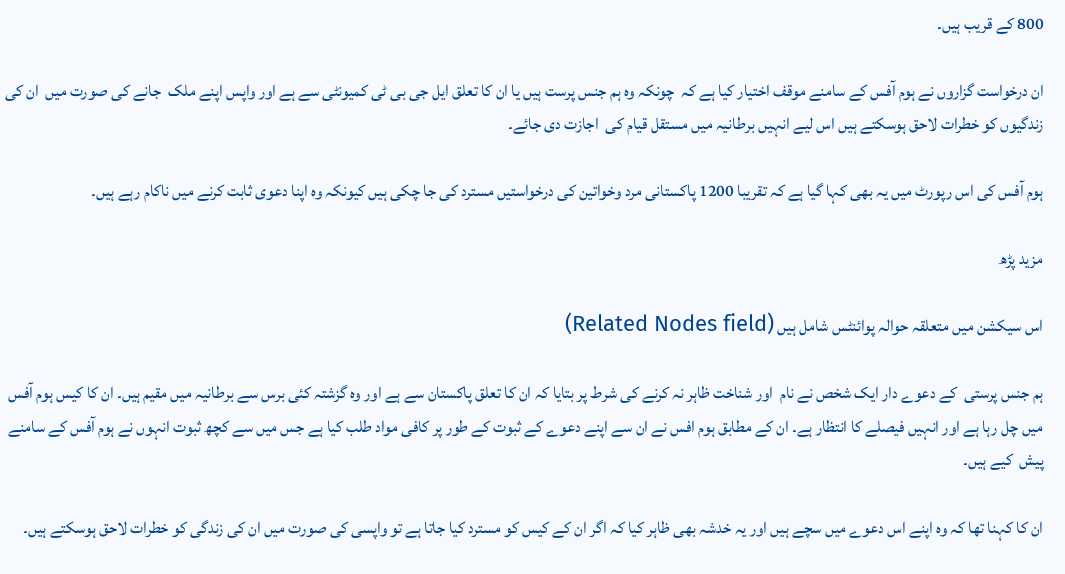800 کے قریب ہیں۔

ان درخواست گزاروں نے ہوم آفس کے سامنے موقف اختیار کیا ہے کہ  چونکہ وہ ہم جنس پرست ہیں یا ان کا تعلق ایل جی بی ٹی کمیونٹی سے ہے اور واپس اپنے ملک  جانے کی صورت میں  ان کی زندگیوں کو خطرات لاحق ہوسکتے ہیں اس لیے انہیں برطانیہ میں مستقل قیام کی  اجازت دی جائے۔

ہوم آفس کی اس رپورٹ میں یہ بھی کہا گیا ہے کہ تقریبا 1200 پاکستانی مرد وخواتین کی درخواستیں مسترد کی جا چکی ہیں کیونکہ وہ اپنا دعوی ثابت کرنے میں ناکام رہے ہیں۔

مزید پڑھ

اس سیکشن میں متعلقہ حوالہ پوائنٹس شامل ہیں (Related Nodes field)

ہم جنس پرستی  کے دعوے دار ایک شخص نے نام  اور شناخت ظاہر نہ کرنے کی شرط پر بتایا کہ ان کا تعلق پاکستان سے ہے اور وہ گزشتہ کئی برس سے برطانیہ میں مقیم ہیں۔ ان کا کیس ہوم آفس میں چل رہا ہے اور انہیں فیصلے کا انتظار ہے۔ ان کے مطابق ہوم افس نے ان سے اپنے دعوے کے ثبوت کے طور پر کافی مواد طلب کیا ہے جس میں سے کچھ ثبوت انہوں نے ہوم آفس کے سامنے پیش  کیے ہیں۔

ان کا کہنا تھا کہ وہ اپنے اس دعوے میں سچے ہیں اور یہ خدشہ بھی ظاہر کیا کہ اگر ان کے کیس کو مسترد کیا جاتا ہے تو واپسی کی صورت میں ان کی زندگی کو خطرات لاحق ہوسکتے ہیں۔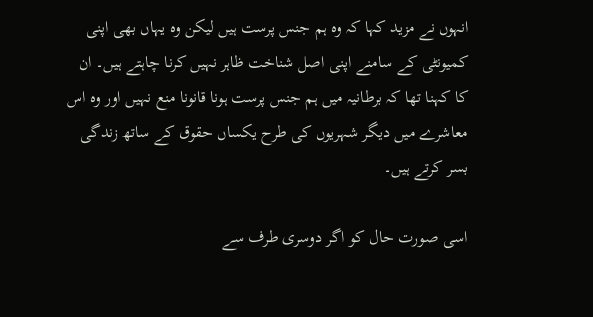انہوں نے مزید کہا کہ وہ ہم جنس پرست ہیں لیکن وہ یہاں بھی اپنی  کمیونٹی کے سامنے اپنی اصل شناخت ظاہر نہیں کرنا چاہتے ہیں۔ ان کا کہنا تھا کہ برطانیہ میں ہم جنس پرست ہونا قانونا منع نہیں اور وہ اس معاشرے میں دیگر شہریوں کی طرح یکساں حقوق کے ساتھ زندگی بسر کرتے ہیں۔

اسی صورت حال کو اگر دوسری طرف سے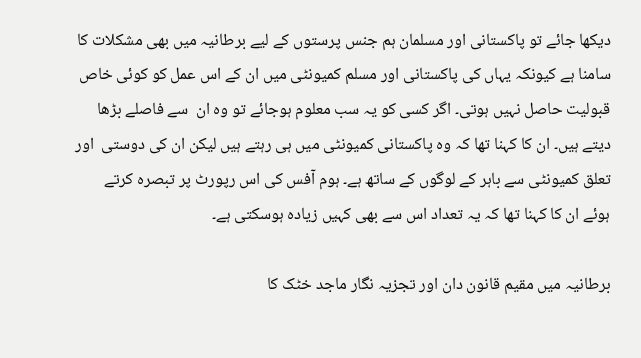دیکھا جائے تو پاکستانی اور مسلمان ہم جنس پرستوں کے لیے برطانیہ میں بھی مشکلات کا سامنا ہے کیونکہ یہاں کی پاکستانی اور مسلم کمیونٹی میں ان کے اس عمل کو کوئی خاص قبولیت حاصل نہیں ہوتی۔ اگر کسی کو یہ سب معلوم ہوجائے تو وہ ان  سے فاصلے بڑھا دیتے ہیں۔ ان کا کہنا تھا کہ وہ پاکستانی کمیونٹی میں ہی رہتے ہیں لیکن ان کی دوستی  اور تعلق کمیونٹی سے باہر کے لوگوں کے ساتھ ہے۔ ہوم آفس کی اس رپورٹ پر تبصرہ کرتے ہوئے ان کا کہنا تھا کہ یہ تعداد اس سے بھی کہیں زیادہ ہوسکتی ہے۔

برطانیہ میں مقیم قانون دان اور تجزیہ نگار ماجد خٹک کا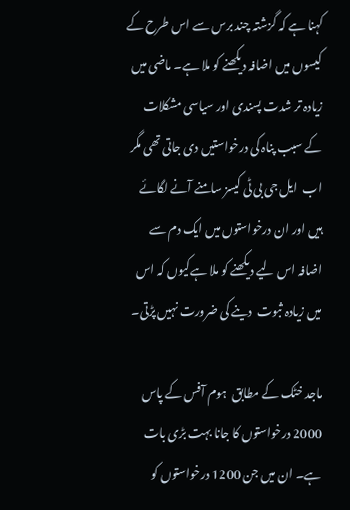کہنا ہے کہ گزشتہ چند برس سے اس طرح کے کیسوں میں اضافہ دیکھنے کو ملا ہے۔ ماضی میں  زیادہ تر شدت پسندی اور سیاسی مشکلات کے سبب پناہ کی درخواستیں دی جاتی تھی مگر اب  ایل جی بی ٹی کیسز سامنے آنے لگائے ہیں اور ان درخواستوں میں ایک دم سے اضافہ اس لیے دیکھنے کو ملا ہےکیوں کہ اس میں زیادہ ثبوت  دینے کی ضرورت نہیں پڑتی۔

ماجد خٹک کے مطابق  ہوم آفس کے پاس 2000 درخواستوں کا جانا بہت بڑی بات ہے۔ ان میں جن 1200 درخواستوں کو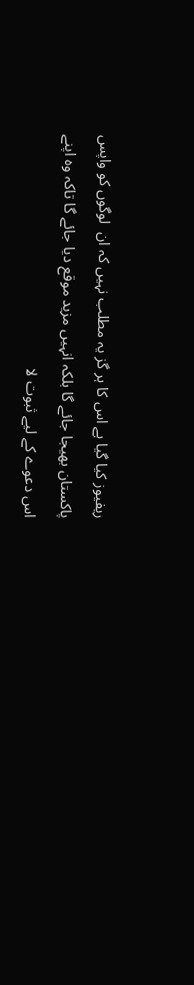ریفیوز کیا گیا ہے اس کا ہر گز یہ مطلب نہیں کہ ان  لوگوں کو واپس پاکستان بھیجا جائے گا بلکہ انہیں مزید موقع دیا جائے گا تاکہ وہ اپنے اس دعوے کے لیے ثبوت لا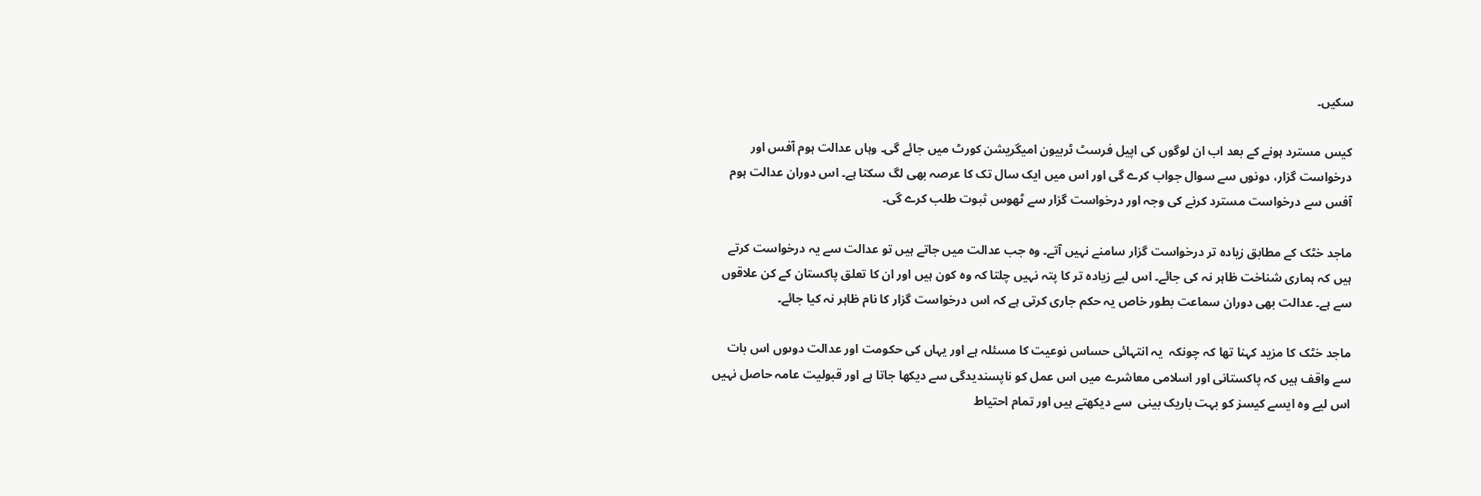سکیں۔

کیس مسترد ہونے کے بعد اب ان لوگوں کی اپیل فرسٹ ٹربیون امیگریشن کورٹ میں جائے گی۔ وہاں عدالت ہوم آفس اور درخواست گزار، دونوں سے سوال جواب کرے گی اور اس میں ایک سال تک کا عرصہ بھی لگ سکتا ہے۔ اس دوران عدالت ہوم آفس سے درخواست مسترد کرنے کی وجہ اور درخواست گزار سے ٹھوس ثبوت طلب کرے گی۔

ماجد خٹک کے مطابق زیادہ تر درخواست گزار سامنے نہیں آتے۔ وہ جب عدالت میں جاتے ہیں تو عدالت سے یہ درخواست کرتے ہیں کہ ہماری شناخت ظاہر نہ کی جائے۔ اس لیے زیادہ تر کا پتہ نہیں چلتا کہ وہ کون ہیں اور ان کا تعلق پاکستان کے کن علاقوں سے ہے۔ عدالت بھی دوران سماعت بطور خاص یہ حکم جاری کرتی ہے کہ اس درخواست گزار کا نام ظاہر نہ کیا جائے۔

ماجد خٹک کا مزید کہنا تھا کہ چونکہ  یہ انتہائی حساس نوعیت کا مسئلہ ہے اور یہاں کی حکومت اور عدالت دوںوں اس بات سے واقف ہیں کہ پاکستانی اور اسلامی معاشرے میں اس عمل کو ناپسندیدگی سے دیکھا جاتا ہے اور قبولیت عامہ حاصل نہیں اس لیے وہ ایسے کیسز کو بہت باریک بینی  سے دیکھتے ہیں اور تمام احتیاط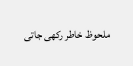ملحوظ خاطر رکھی جاتی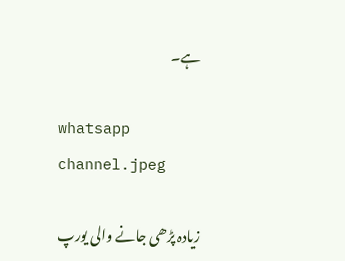ہے۔

whatsapp channel.jpeg

زیادہ پڑھی جانے والی یورپ